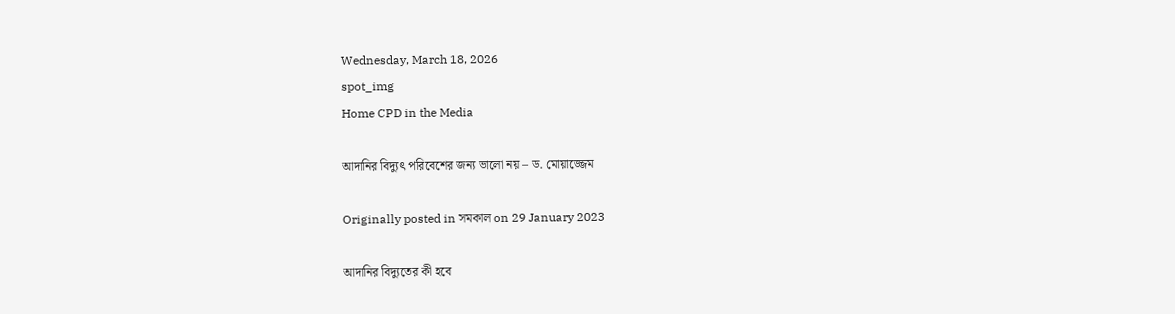Wednesday, March 18, 2026
spot_img
Home CPD in the Media

আদানির বিদ্যুৎ পরিবেশের জন্য ভালো নয় – ড. মোয়াজ্জেম

Originally posted in সমকাল on 29 January 2023

আদানির বিদ্যুতের কী হবে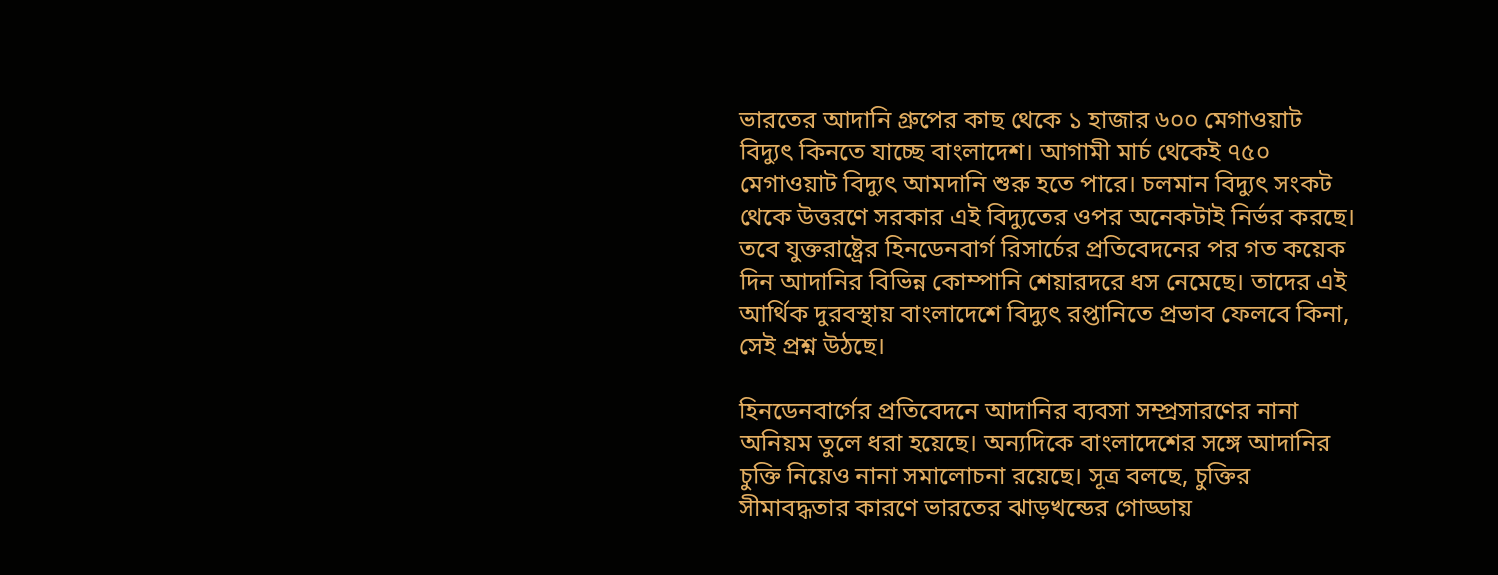ভারতের আদানি গ্রুপের কাছ থেকে ১ হাজার ৬০০ মেগাওয়াট বিদ্যুৎ কিনতে যাচ্ছে বাংলাদেশ। আগামী মার্চ থেকেই ৭৫০ মেগাওয়াট বিদ্যুৎ আমদানি শুরু হতে পারে। চলমান বিদ্যুৎ সংকট থেকে উত্তরণে সরকার এই বিদ্যুতের ওপর অনেকটাই নির্ভর করছে। তবে যুক্তরাষ্ট্রের হিনডেনবার্গ রিসার্চের প্রতিবেদনের পর গত কয়েক দিন আদানির বিভিন্ন কোম্পানি শেয়ারদরে ধস নেমেছে। তাদের এই আর্থিক দুরবস্থায় বাংলাদেশে বিদ্যুৎ রপ্তানিতে প্রভাব ফেলবে কিনা, সেই প্রশ্ন উঠছে।

হিনডেনবার্গের প্রতিবেদনে আদানির ব্যবসা সম্প্রসারণের নানা অনিয়ম তুলে ধরা হয়েছে। অন্যদিকে বাংলাদেশের সঙ্গে আদানির চুক্তি নিয়েও নানা সমালোচনা রয়েছে। সূত্র বলছে, চুক্তির সীমাবদ্ধতার কারণে ভারতের ঝাড়খন্ডের গোড্ডায়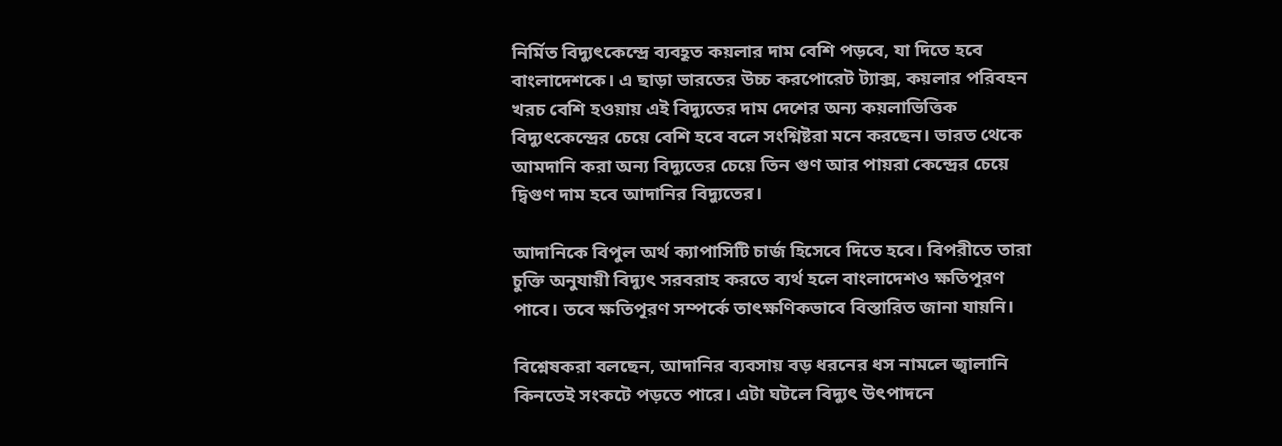নির্মিত বিদ্যুৎকেন্দ্রে ব্যবহূত কয়লার দাম বেশি পড়বে, যা দিতে হবে বাংলাদেশকে। এ ছাড়া ভারতের উচ্চ করপোরেট ট্যাক্স, কয়লার পরিবহন খরচ বেশি হওয়ায় এই বিদ্যুতের দাম দেশের অন্য কয়লাভিত্তিক বিদ্যুৎকেন্দ্রের চেয়ে বেশি হবে বলে সংশ্নিষ্টরা মনে করছেন। ভারত থেকে আমদানি করা অন্য বিদ্যুতের চেয়ে তিন গুণ আর পায়রা কেন্দ্রের চেয়ে দ্বিগুণ দাম হবে আদানির বিদ্যুতের।

আদানিকে বিপুল অর্থ ক্যাপাসিটি চার্জ হিসেবে দিতে হবে। বিপরীতে তারা চুক্তি অনুযায়ী বিদ্যুৎ সরবরাহ করতে ব্যর্থ হলে বাংলাদেশও ক্ষতিপূরণ পাবে। তবে ক্ষতিপূরণ সম্পর্কে তাৎক্ষণিকভাবে বিস্তারিত জানা যায়নি।

বিশ্নেষকরা বলছেন, আদানির ব্যবসায় বড় ধরনের ধস নামলে জ্বালানি কিনতেই সংকটে পড়তে পারে। এটা ঘটলে বিদ্যুৎ উৎপাদনে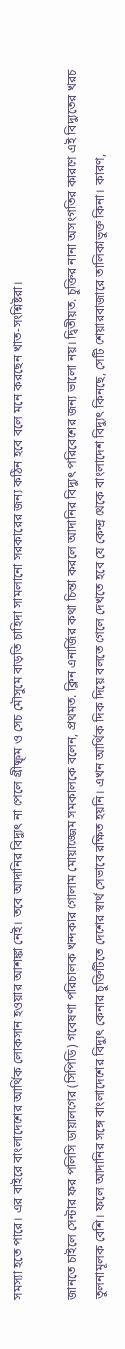সমস্যা হতে পারে। এর বাইরে বাংলাদেশের আর্থিক লোকসান হওয়ার আশঙ্কা নেই। তবে আদানির বিদ্যুৎ না পেলে গ্রীষ্ফ্ম ও সেচ মৌসুমে বাড়তি চাহিদা সামলানো সরকারের জন্য কঠিন হবে বলে মনে করছেন খাত-সংশ্নিষ্টরা।

জানতে চাইলে সেন্টার ফর পলিসি ডায়ালগের (সিপিডি) গবেষণা পরিচালক খন্দকার গোলাম মোয়াজ্জেম সমকালকে বলেন, প্রথমত. ক্লিন এনার্জির কথা চিন্তা করলে আদানির বিদ্যুৎ পরিবেশের জন্য ভালো নয়। দ্বিতীয়ত. চুক্তির নানা অসংগতির কারণে এই বিদ্যুতের খরচ তুলনামূলক বেশি। ফলে আদানির সঙ্গে বাংলাদেশের বিদ্যুৎ কেনার চুক্তিটিতে দেশের স্বার্থ সেভাবে রক্ষিত হয়নি। এখন আর্থিক দিক দিয়ে বলতে গেলে দেখতে হবে যে কেন্দ্র থেকে বাংলাদেশ বিদ্যুৎ কিনছে, সেটি শেয়ারবাজারে তালিকাভুক্ত কিনা। কারণ,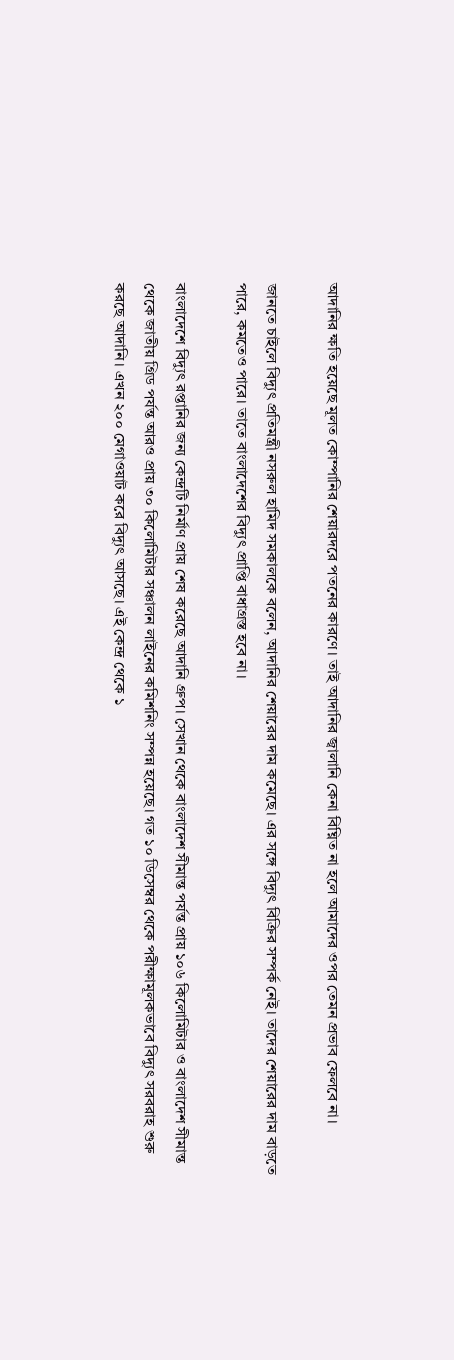আদানির ক্ষতি হয়েছে মূলত কোম্পানির শেয়ারদরে পতনের কারণে। তাই আদানির জ্বালানি কেনা বিঘ্নিত না হলে আমাদের ওপর তেমন প্রভাব ফেলবে না।

জানতে চাইলে বিদ্যুৎ প্রতিমন্ত্রী নসরুল হামিদ সমকালকে বলেন, আদানির শেয়ারের দাম কমেছে। এর সঙ্গে বিদ্যুৎ বিক্রির সম্পর্ক নেই। তাদের শেয়ারের দাম বাড়তে পারে, কমতেও পারে। তাতে বাংলাদেশের বিদ্যুৎ প্রাপ্তি বাধাগ্রস্ত হবে না।

বাংলাদেশে বিদ্যুৎ রপ্তানির জন্য কেন্দ্রটি নির্মাণ প্রায় শেষ করেছে আদানি গ্রুপ। সেখান থেকে বাংলাদেশ সীমান্ত পর্যন্ত প্রায় ১০৬ কিলোমিটার ও বাংলাদেশ সীমান্ত থেকে জাতীয় গ্রিড পর্যন্ত আরও প্রায় ৩০ কিলোমিটার সঞ্চালন লাইনের কমিশনিং সম্পন্ন হয়েছে। গত ১০ ডিসেম্বর থেকে পরীক্ষামূলকভাবে বিদ্যুৎ সরবরাহ শুরু করছে আদানি। এখন ২০০ মেগাওয়াট করে বিদ্যুৎ আসছে। এই কেন্দ্র থেকে ১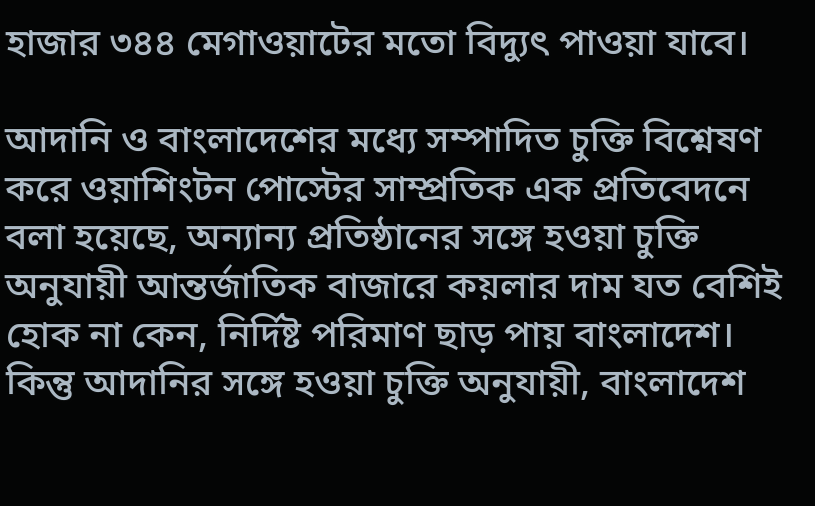হাজার ৩৪৪ মেগাওয়াটের মতো বিদ্যুৎ পাওয়া যাবে।

আদানি ও বাংলাদেশের মধ্যে সম্পাদিত চুক্তি বিশ্নেষণ করে ওয়াশিংটন পোস্টের সাম্প্রতিক এক প্রতিবেদনে বলা হয়েছে, অন্যান্য প্রতিষ্ঠানের সঙ্গে হওয়া চুক্তি অনুযায়ী আন্তর্জাতিক বাজারে কয়লার দাম যত বেশিই হোক না কেন, নির্দিষ্ট পরিমাণ ছাড় পায় বাংলাদেশ। কিন্তু আদানির সঙ্গে হওয়া চুক্তি অনুযায়ী, বাংলাদেশ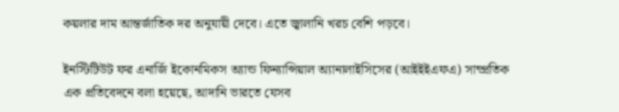কয়লার দাম আন্তর্জাতিক দর অনুযায়ী দেবে। এতে জ্বালানি খরচ বেশি পড়বে।

ইনস্টিটিউট ফর এনার্জি ইকোনমিকস অ্যান্ড ফিন্যান্সিয়াল অ্যানালাইসিসের (আইইইএফএ) সাম্প্রতিক এক প্রতিবেদনে বলা হয়েছে, আদানি ভারতে যেসব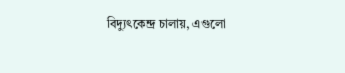বিদ্যুৎকেন্দ্র চালায়, এগুলো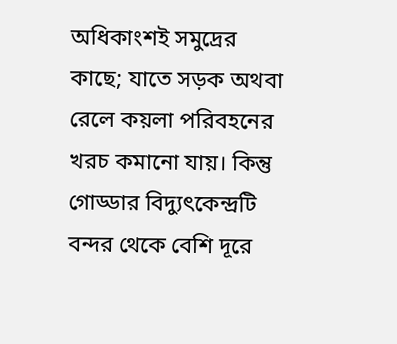অধিকাংশই সমুদ্রের কাছে; যাতে সড়ক অথবা রেলে কয়লা পরিবহনের খরচ কমানো যায়। কিন্তু গোড্ডার বিদ্যুৎকেন্দ্রটি বন্দর থেকে বেশি দূরে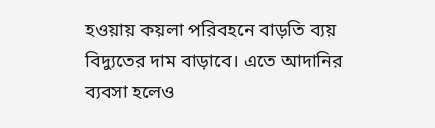হওয়ায় কয়লা পরিবহনে বাড়তি ব্যয় বিদ্যুতের দাম বাড়াবে। এতে আদানির ব্যবসা হলেও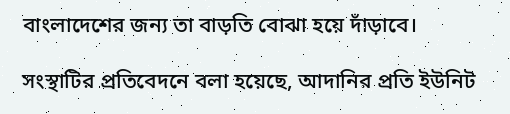বাংলাদেশের জন্য তা বাড়তি বোঝা হয়ে দাঁড়াবে।

সংস্থাটির প্রতিবেদনে বলা হয়েছে, আদানির প্রতি ইউনিট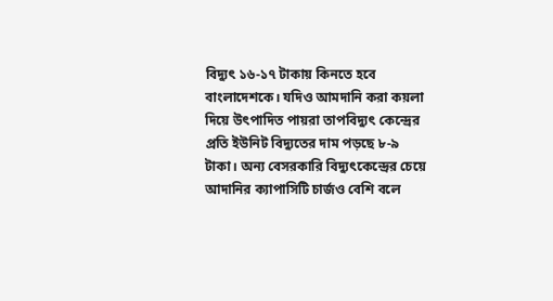বিদ্যুৎ ১৬-১৭ টাকায় কিনতে হবে বাংলাদেশকে। যদিও আমদানি করা কয়লা দিয়ে উৎপাদিত পায়রা তাপবিদ্যুৎ কেন্দ্রের প্রতি ইউনিট বিদ্যুতের দাম পড়ছে ৮-৯ টাকা। অন্য বেসরকারি বিদ্যুৎকেন্দ্রের চেয়ে আদানির ক্যাপাসিটি চার্জও বেশি বলে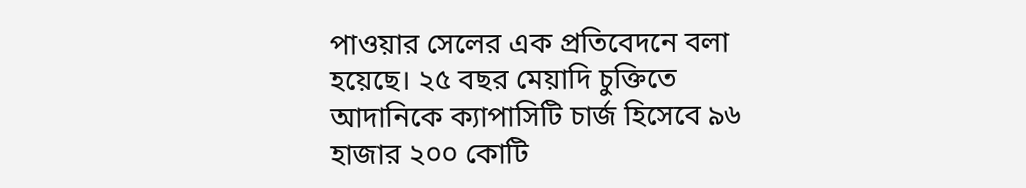পাওয়ার সেলের এক প্রতিবেদনে বলা হয়েছে। ২৫ বছর মেয়াদি চুক্তিতে আদানিকে ক্যাপাসিটি চার্জ হিসেবে ৯৬ হাজার ২০০ কোটি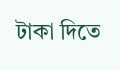টাকা দিতে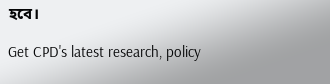হবে।

Get CPD's latest research, policy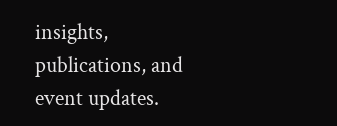insights, publications, and event updates.